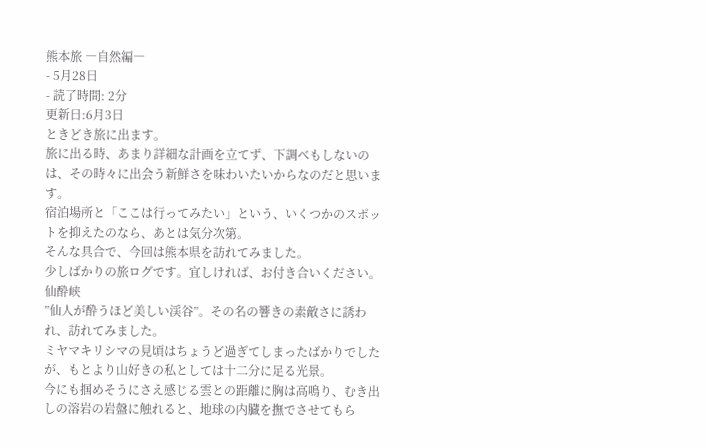熊本旅 ―自然編―
- 5月28日
- 読了時間: 2分
更新日:6月3日
ときどき旅に出ます。
旅に出る時、あまり詳細な計画を立てず、下調べもしないのは、その時々に出会う新鮮さを味わいたいからなのだと思います。
宿泊場所と「ここは行ってみたい」という、いくつかのスポットを抑えたのなら、あとは気分次第。
そんな具合で、今回は熊本県を訪れてみました。
少しばかりの旅ログです。宜しければ、お付き合いください。
仙酔峡
”仙人が酔うほど美しい渓谷”。その名の響きの素敵さに誘われ、訪れてみました。
ミヤマキリシマの見頃はちょうど過ぎてしまったばかりでしたが、もとより山好きの私としては十二分に足る光景。
今にも掴めそうにさえ感じる雲との距離に胸は高鳴り、むき出しの溶岩の岩盤に触れると、地球の内臓を撫でさせてもら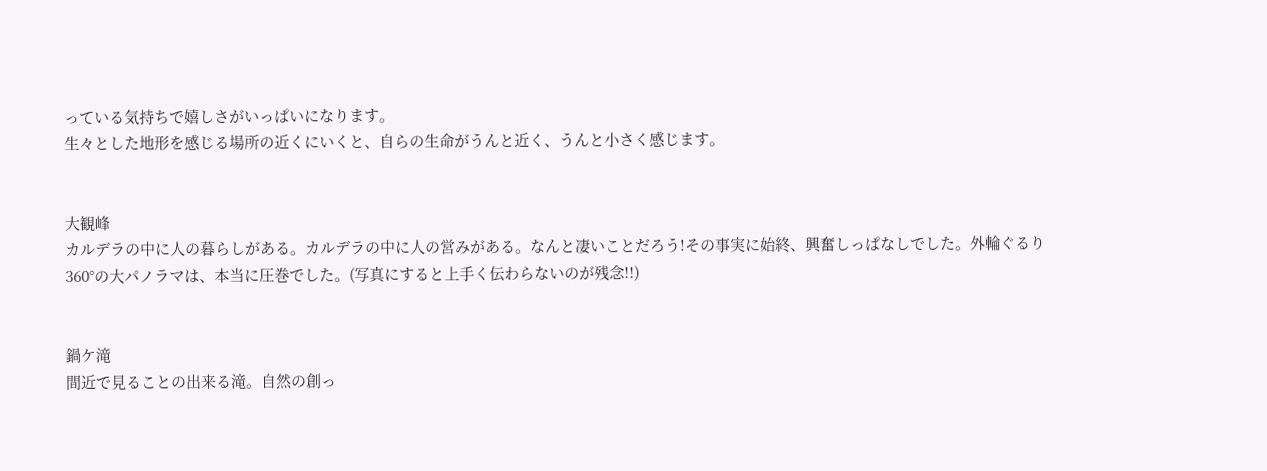っている気持ちで嬉しさがいっぱいになります。
生々とした地形を感じる場所の近くにいくと、自らの生命がうんと近く、うんと小さく感じます。


大観峰
カルデラの中に人の暮らしがある。カルデラの中に人の営みがある。なんと凄いことだろう!その事実に始終、興奮しっぱなしでした。外輪ぐるり360°の大パノラマは、本当に圧巻でした。(写真にすると上手く伝わらないのが残念!!)


鍋ケ滝
間近で見ることの出来る滝。自然の創っ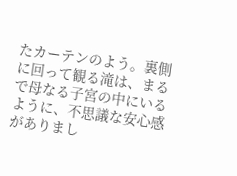たカーテンのよう。裏側に回って観る滝は、まるで母なる子宮の中にいるように、不思議な安心感がありまし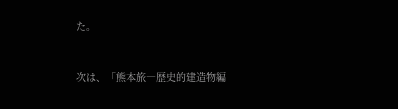た。


次は、「熊本旅―歴史的建造物編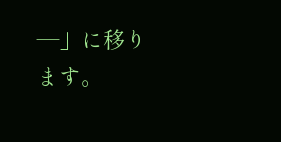―」に移ります。